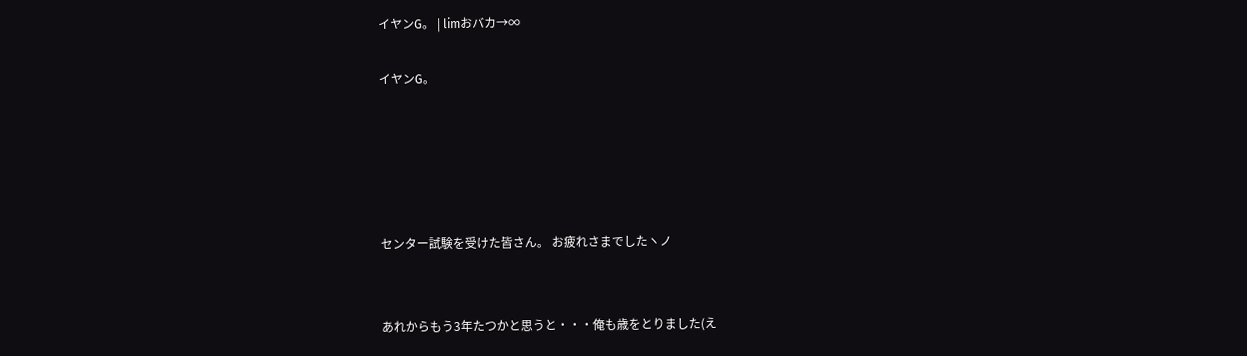イヤンG。 | limおバカ→∞

イヤンG。





センター試験を受けた皆さん。 お疲れさまでしたヽノ


あれからもう3年たつかと思うと・・・俺も歳をとりました(え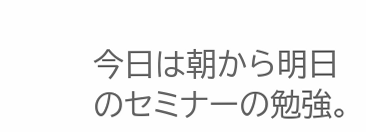今日は朝から明日のセミナーの勉強。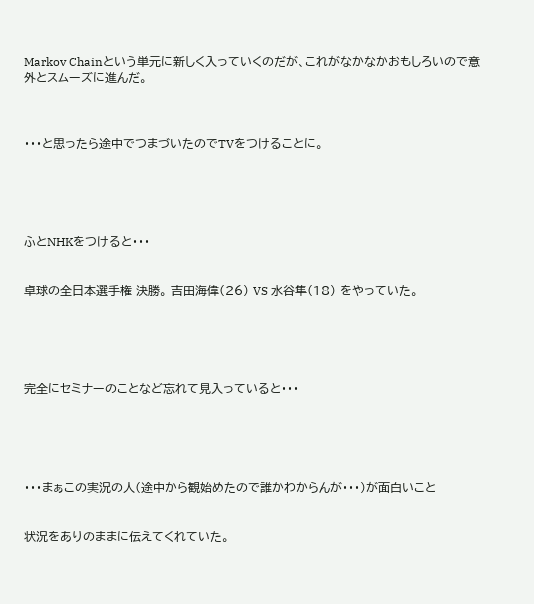Markov Chainという単元に新しく入っていくのだが、これがなかなかおもしろいので意外とスムーズに進んだ。



・・・と思ったら途中でつまづいたのでTVをつけることに。





ふとNHKをつけると・・・


卓球の全日本選手権 決勝。 吉田海偉(26) VS 水谷隼(18) をやっていた。





完全にセミナーのことなど忘れて見入っていると・・・





・・・まぁこの実況の人(途中から観始めたので誰かわからんが・・・)が面白いこと


状況をありのままに伝えてくれていた。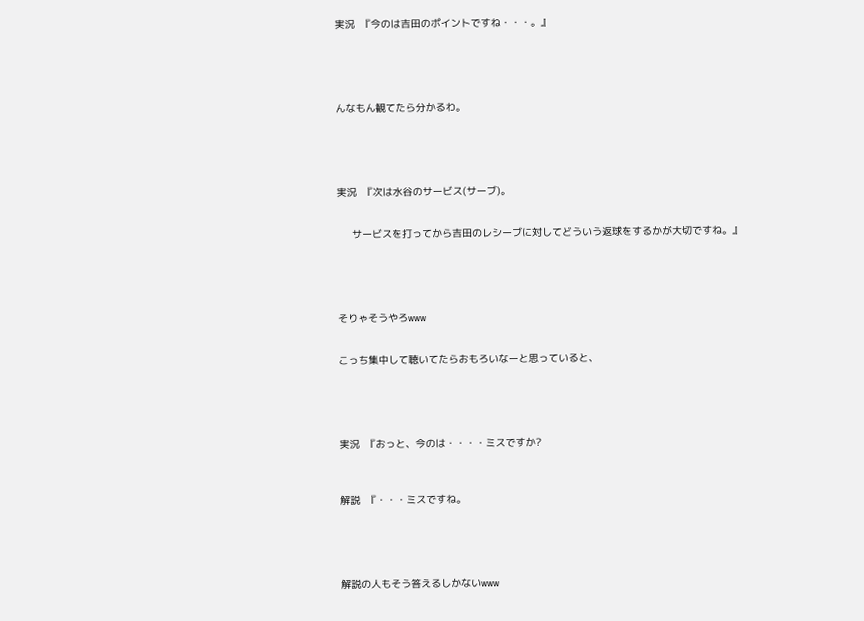実況  『今のは吉田のポイントですね・・・。』





んなもん観てたら分かるわ。





実況  『次は水谷のサービス(サーブ)。


     サービスを打ってから吉田のレシーブに対してどういう返球をするかが大切ですね。』





そりゃそうやろwww


こっち集中して聴いてたらおもろいなーと思っていると、





実況  『おっと、今のは・・・・ミスですか?



解説  『・・・ミスですね。





解説の人もそう答えるしかないwww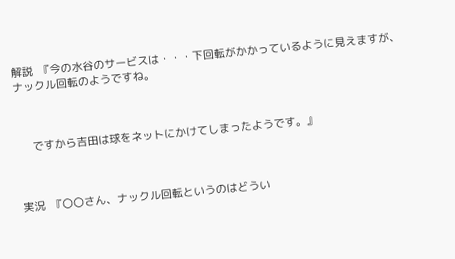解説  『今の水谷のサービスは・・・下回転がかかっているように見えますが、ナックル回転のようですね。



     ですから吉田は球をネットにかけてしまったようです。』



実況  『〇〇さん、ナックル回転というのはどうい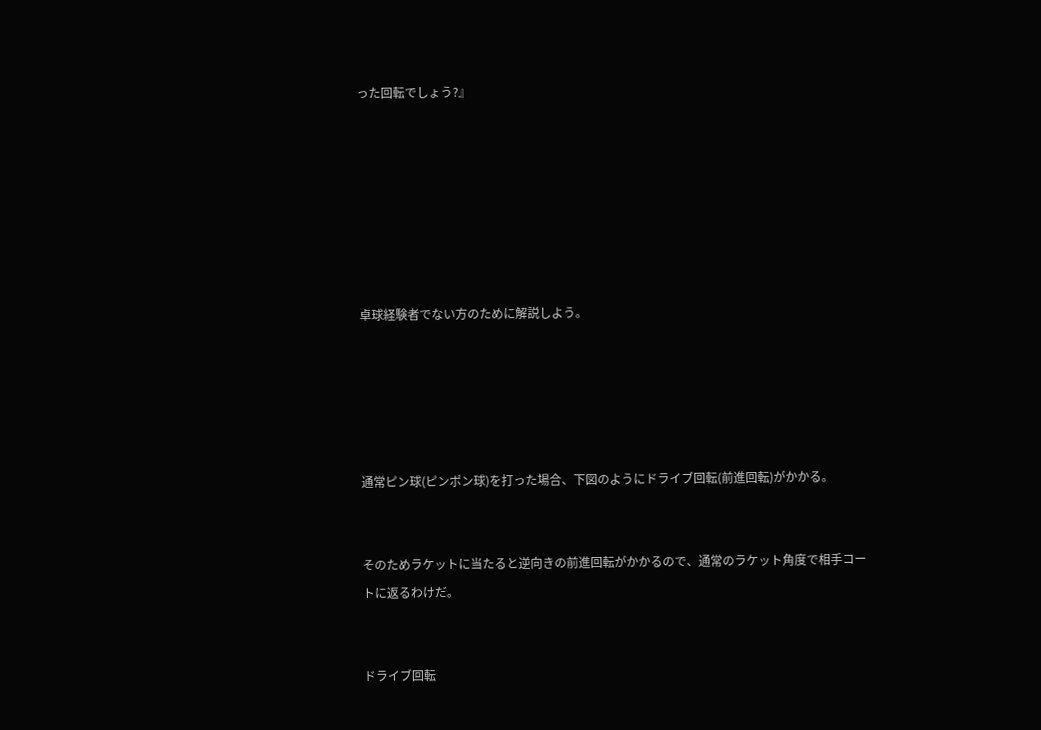った回転でしょう?』







卓球経験者でない方のために解説しよう。





通常ピン球(ピンポン球)を打った場合、下図のようにドライブ回転(前進回転)がかかる。


そのためラケットに当たると逆向きの前進回転がかかるので、通常のラケット角度で相手コートに返るわけだ。


ドライブ回転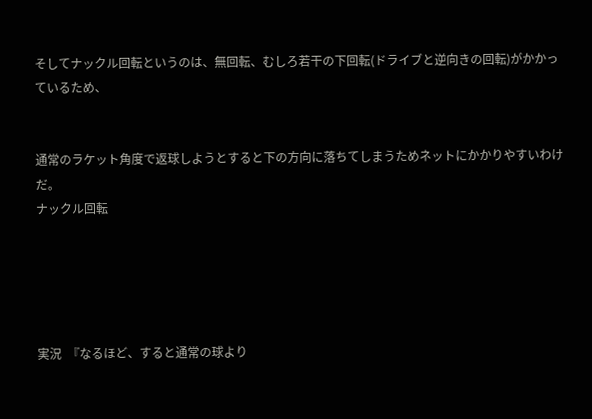そしてナックル回転というのは、無回転、むしろ若干の下回転(ドライブと逆向きの回転)がかかっているため、


通常のラケット角度で返球しようとすると下の方向に落ちてしまうためネットにかかりやすいわけだ。
ナックル回転





実況  『なるほど、すると通常の球より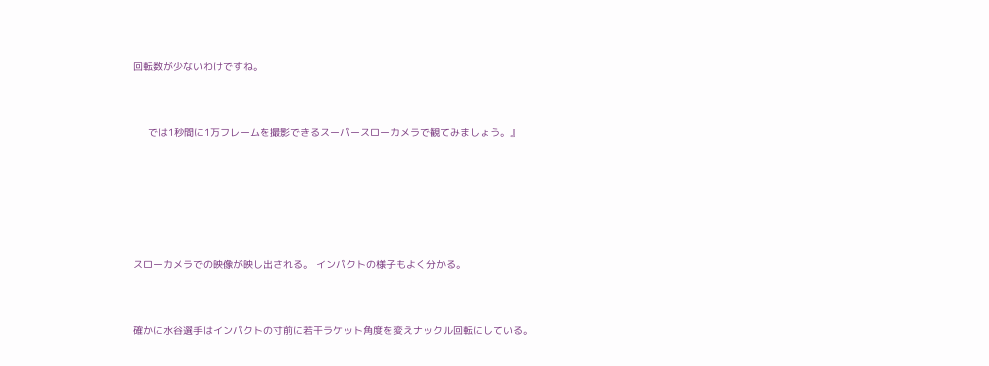回転数が少ないわけですね。


     では1秒間に1万フレームを撮影できるスーパースローカメラで観てみましょう。』





スローカメラでの映像が映し出される。 インパクトの様子もよく分かる。


確かに水谷選手はインパクトの寸前に若干ラケット角度を変えナックル回転にしている。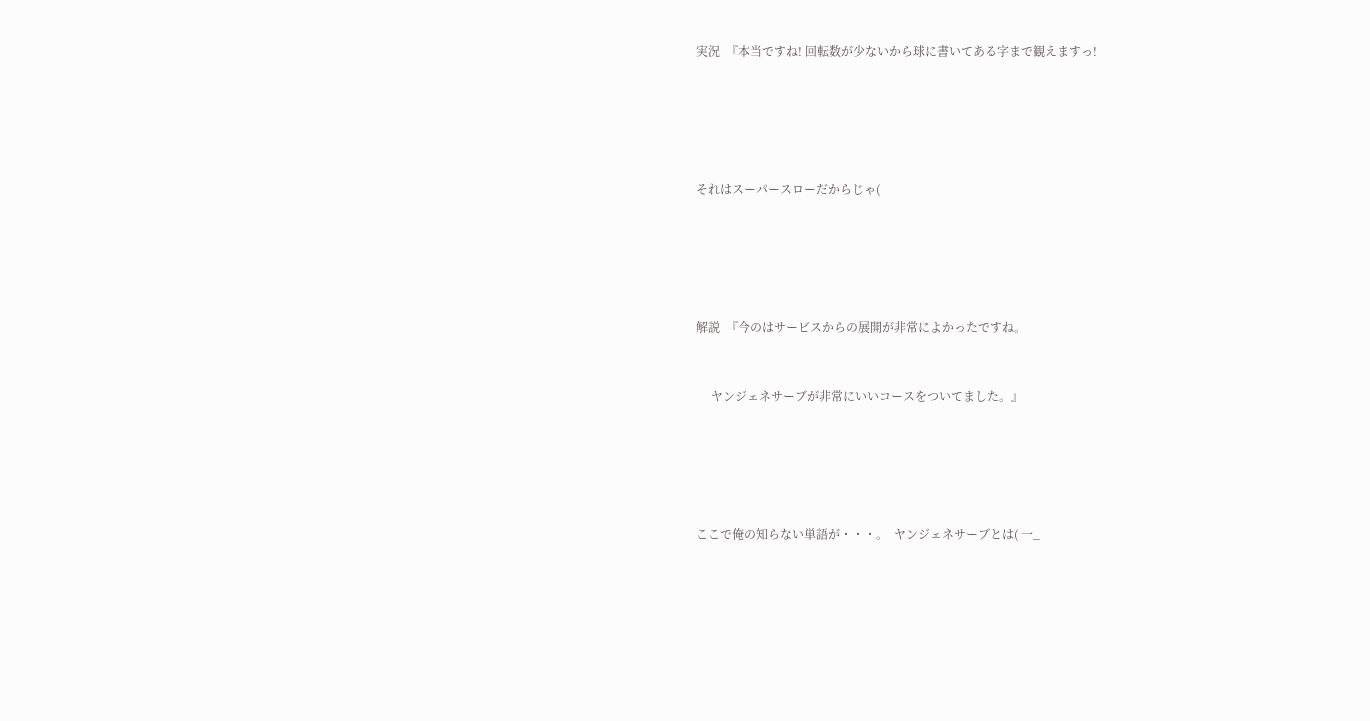実況  『本当ですね! 回転数が少ないから球に書いてある字まで観えますっ!





それはスーパースローだからじゃ(





解説  『今のはサービスからの展開が非常によかったですね。


     ヤンジェネサーブが非常にいいコースをついてました。』





ここで俺の知らない単語が・・・。  ヤンジェネサーブとは( 一_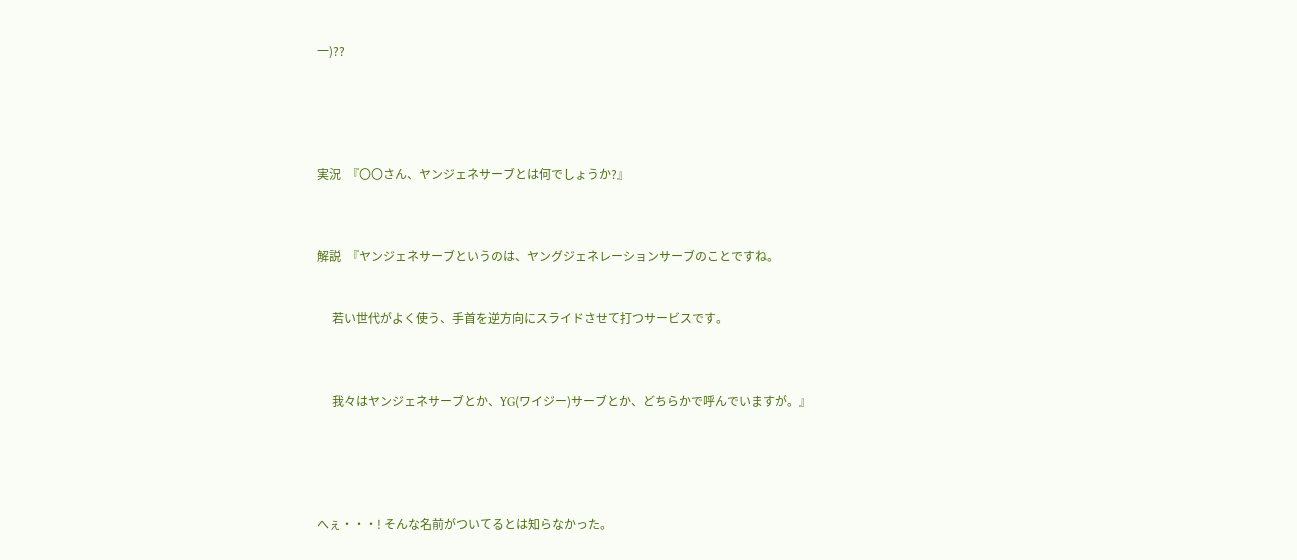一)??





実況  『〇〇さん、ヤンジェネサーブとは何でしょうか?』



解説  『ヤンジェネサーブというのは、ヤングジェネレーションサーブのことですね。


     若い世代がよく使う、手首を逆方向にスライドさせて打つサービスです。



     我々はヤンジェネサーブとか、YG(ワイジー)サーブとか、どちらかで呼んでいますが。』





へぇ・・・! そんな名前がついてるとは知らなかった。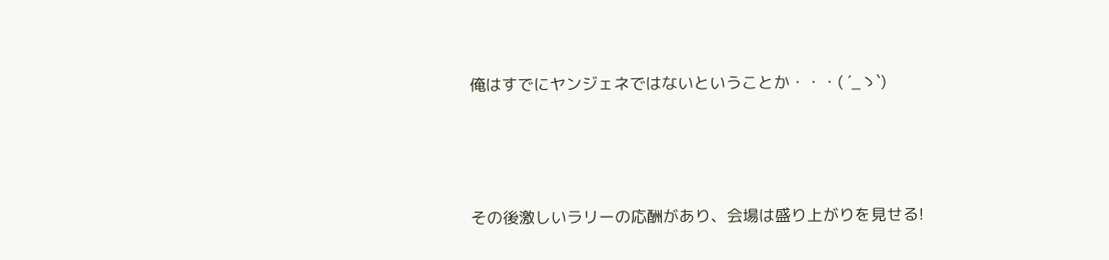俺はすでにヤンジェネではないということか・・・( ´_ゝ`)





その後激しいラリーの応酬があり、会場は盛り上がりを見せる!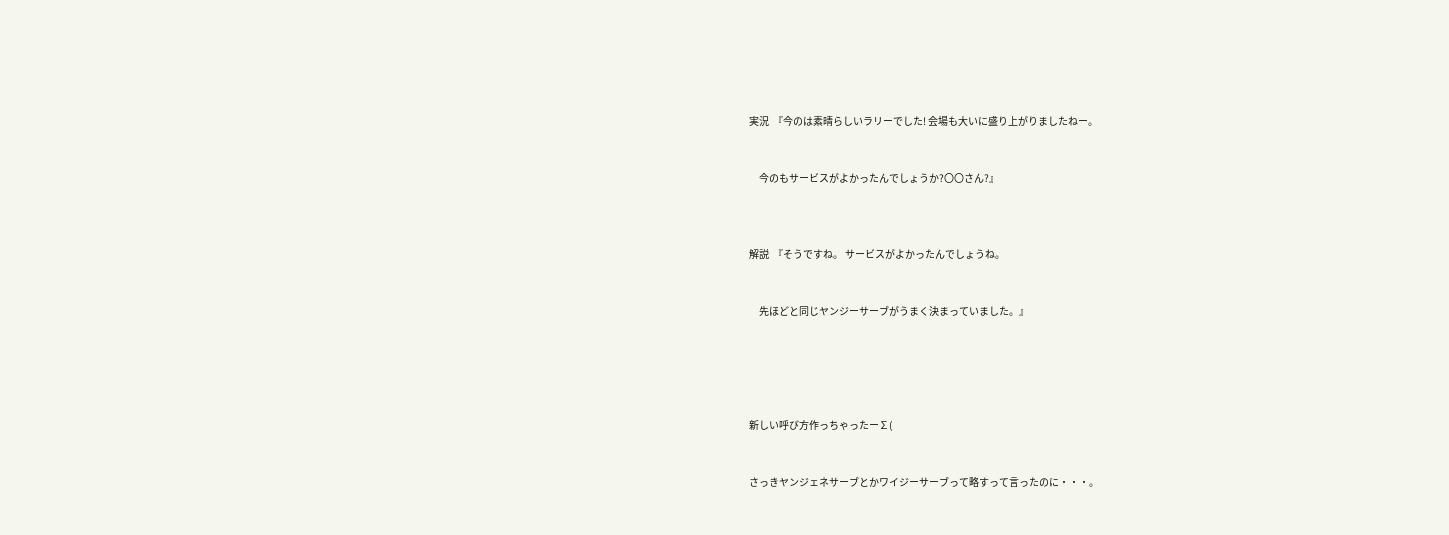実況  『今のは素晴らしいラリーでした! 会場も大いに盛り上がりましたねー。


     今のもサービスがよかったんでしょうか?〇〇さん?』



解説  『そうですね。 サービスがよかったんでしょうね。


     先ほどと同じヤンジーサーブがうまく決まっていました。』





新しい呼び方作っちゃったー∑(


さっきヤンジェネサーブとかワイジーサーブって略すって言ったのに・・・。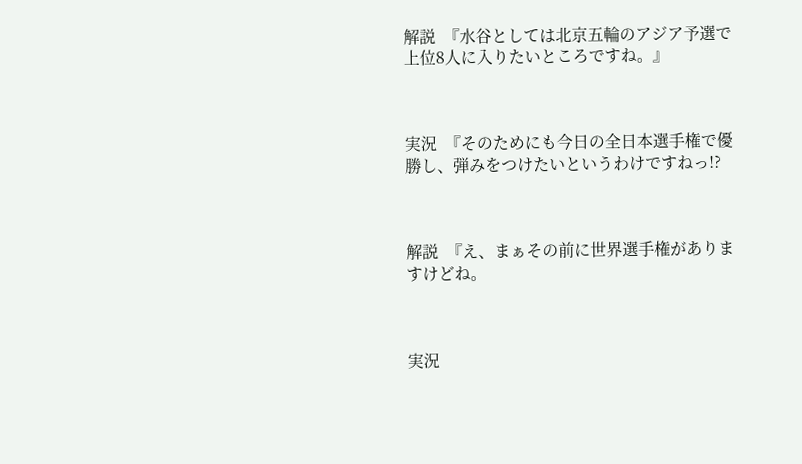解説  『水谷としては北京五輪のアジア予選で上位8人に入りたいところですね。』



実況  『そのためにも今日の全日本選手権で優勝し、弾みをつけたいというわけですねっ!?



解説  『え、まぁその前に世界選手権がありますけどね。



実況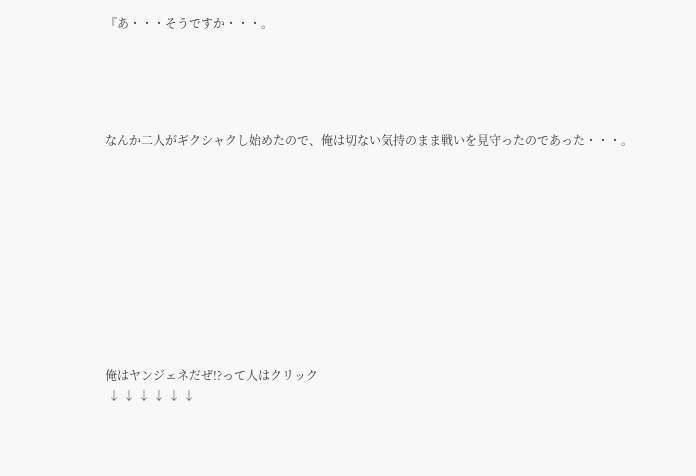『あ・・・そうですか・・・。





なんか二人がギクシャクし始めたので、俺は切ない気持のまま戦いを見守ったのであった・・・。











俺はヤンジェネだぜ!?って人はクリック
 ↓ ↓ ↓ ↓ ↓ ↓